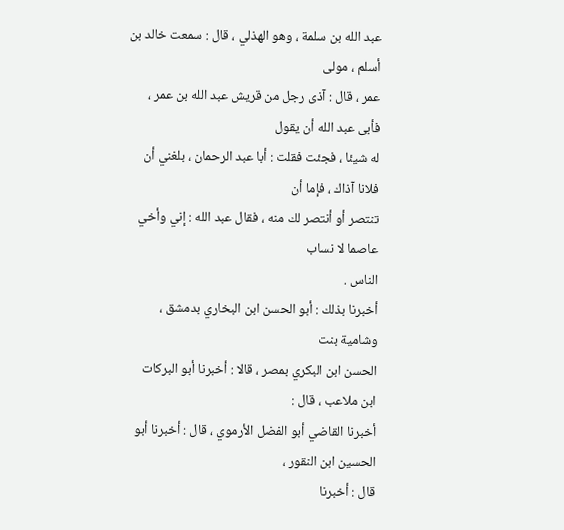عبد الله بن سلمة ، وهو الهذلي ، قال : سمعت خالد بن أسلم ، مولى
عمر ، قال : آذى رجل من قريش عبد الله بن عمر ، فأبى عبد الله أن يقول
له شيئا ، فجئت فقلت : أبا عبد الرحمان ، بلغني أن فلانا آذاك ، فإما أن
تنتصر أو أنتصر لك منه ، فقال عبد الله : إني وأخي عاصما لا نساب
الناس .
أخبرنا بذلك : أبو الحسن ابن البخاري بدمشق ، وشامية بنت
الحسن ابن البكري بمصر ، قالا : أخبرنا أبو البركات ابن ملاعب ، قال :
أخبرنا القاضي أبو الفضل الأرموي ، قال : أخبرنا أبو الحسين ابن النقور ،
قال : أخبرنا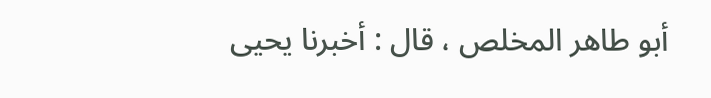أبو طاهر المخلص ، قال : أخبرنا يحيى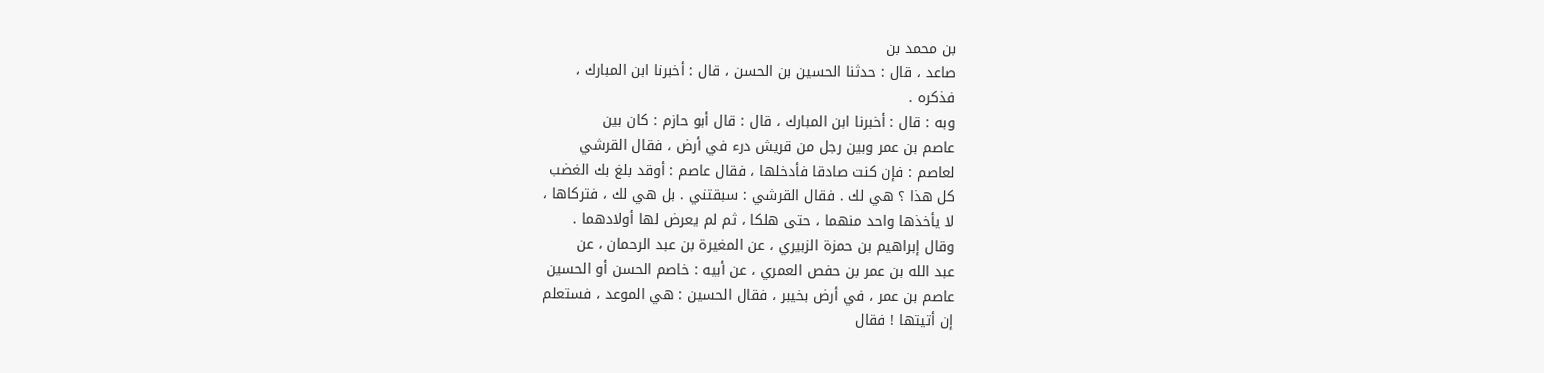بن محمد بن
صاعد ، قال : حدثنا الحسين بن الحسن ، قال : أخبرنا ابن المبارك ،
فذكره .
وبه : قال : أخبرنا ابن المبارك ، قال : قال أبو حازم : كان بين
عاصم بن عمر وبين رجل من قريش درء في أرض ، فقال القرشي
لعاصم : فإن كنت صادقا فأدخلها ، فقال عاصم : أوقد بلغ بك الغضب
كل هذا ؟ هي لك . فقال القرشي : سبقتني . بل هي لك ، فتركاها ،
لا يأخذها واحد منهما ، حتى هلكا ، ثم لم يعرض لها أولادهما .
وقال إبراهيم بن حمزة الزبيري ، عن المغيرة بن عبد الرحمان ، عن
عبد الله بن عمر بن حفص العمري ، عن أبيه : خاصم الحسن أو الحسين
عاصم بن عمر ، في أرض بخيبر ، فقال الحسين : هي الموعد ، فستعلم
إن أتيتها ! فقال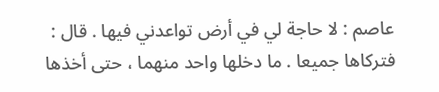عاصم : لا حاجة لي في أرض تواعدني فيها . قال :
فتركاها جميعا . ما دخلها واحد منهما ، حتى أخذها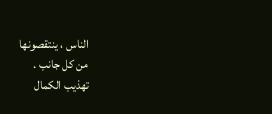الناس ، ينتقصونها
من كل جانب .
تهذيب الكمال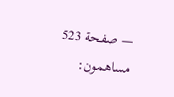— صفحة 523
مساهمون: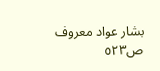بشار عواد معروف
ص٥٢٣